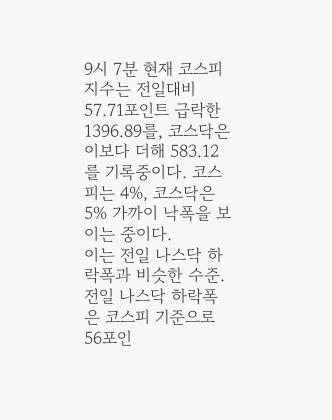9시 7분 현재 코스피지수는 전일대비 57.71포인트 급락한 1396.89를, 코스닥은 이보다 더해 583.12를 기록중이다. 코스피는 4%, 코스닥은 5% 가까이 낙폭을 보이는 중이다.
이는 전일 나스닥 하락폭과 비슷한 수준. 전일 나스닥 하락폭은 코스피 기준으로 56포인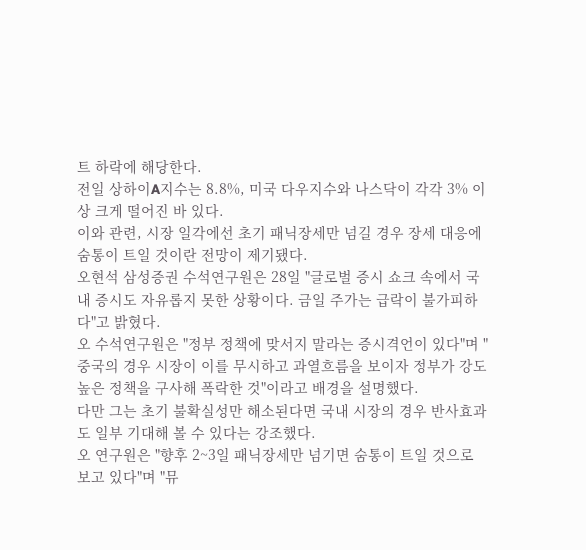트 하락에 해당한다.
전일 상하이A지수는 8.8%, 미국 다우지수와 나스닥이 각각 3% 이상 크게 떨어진 바 있다.
이와 관련, 시장 일각에선 초기 패닉장세만 넘길 경우 장세 대응에 숨통이 트일 것이란 전망이 제기됐다.
오현석 삼성증권 수석연구원은 28일 "글로벌 증시 쇼크 속에서 국내 증시도 자유롭지 못한 상황이다. 금일 주가는 급락이 불가피하다"고 밝혔다.
오 수석연구원은 "정부 정책에 맞서지 말라는 증시격언이 있다"며 "중국의 경우 시장이 이를 무시하고 과열흐름을 보이자 정부가 강도높은 정책을 구사해 폭락한 것"이라고 배경을 설명했다.
다만 그는 초기 불확실성만 해소된다면 국내 시장의 경우 반사효과도 일부 기대해 볼 수 있다는 강조했다.
오 연구원은 "향후 2~3일 패닉장세만 넘기면 숨통이 트일 것으로 보고 있다"며 "뮤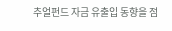추얼펀드 자금 유출입 동향을 점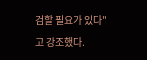검할 필요가 있다"고 강조했다.